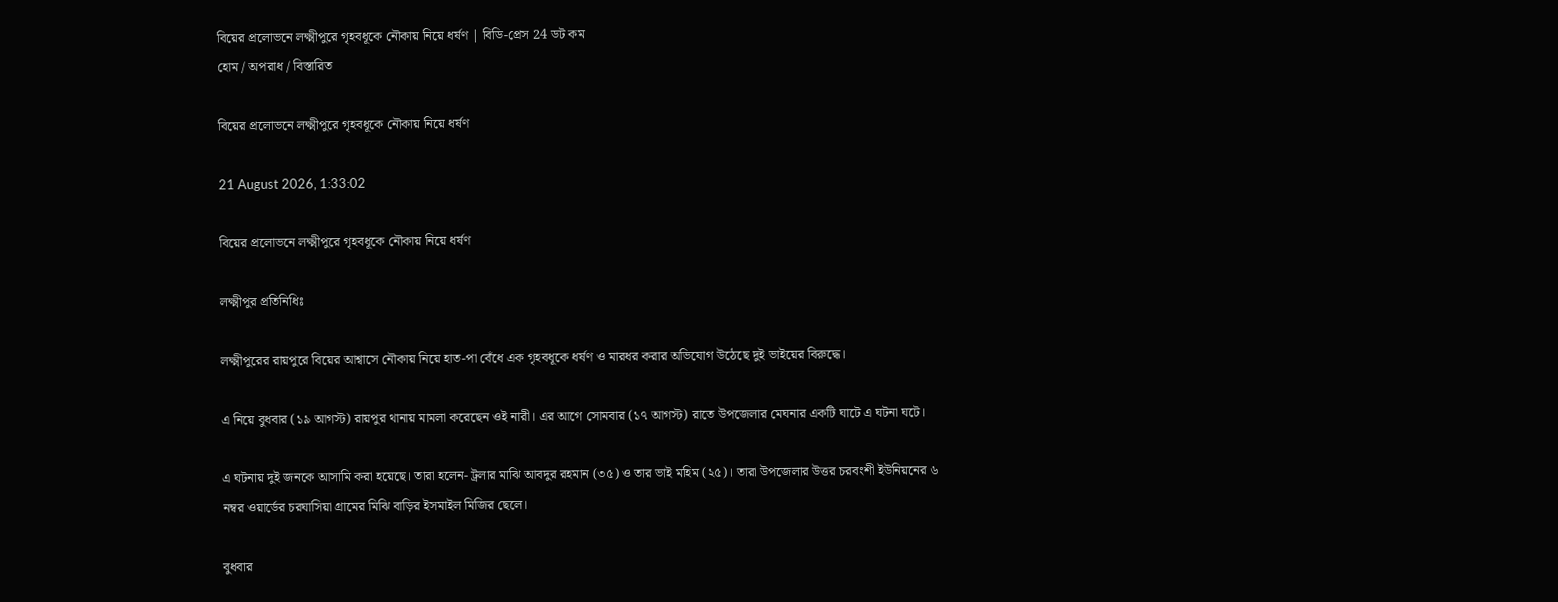বিয়ের প্রলোভনে লক্ষ্মীপুরে গৃহবধূকে নৌকায় নিয়ে ধর্ষণ | বিডি-প্রেস 24 ডট কম
হোম / অপরাধ / বিস্তারিত

বিয়ের প্রলোভনে লক্ষ্মীপুরে গৃহবধূকে নৌকায় নিয়ে ধর্ষণ

21 August 2026, 1:33:02

বিয়ের প্রলোভনে লক্ষ্মীপুরে গৃহবধূকে নৌকায় নিয়ে ধর্ষণ

লক্ষ্মীপুর প্রতিনিধিঃ

লক্ষ্মীপুরের রায়পুরে বিয়ের আশ্বাসে নৌকায় নিয়ে হাত-পা বেঁধে এক গৃহবধূকে ধর্ষণ ও মারধর করার অভিযোগ উঠেছে দুই ভাইয়ের বিরুদ্ধে।

এ নিয়ে বুধবার (১৯ আগস্ট) রায়পুর থানায় মামলা করেছেন ওই নারী। এর আগে সোমবার (১৭ আগস্ট) রাতে উপজেলার মেঘনার একটি ঘাটে এ ঘটনা ঘটে।

এ ঘটনায় দুই জনকে আসামি করা হয়েছে। তারা হলেন- ট্রলার মাঝি আবদুর রহমান (৩৫) ও তার ভাই মহিম (২৫)। তারা উপজেলার উত্তর চরবংশী ইউনিয়নের ৬ নম্বর ওয়ার্ডের চরঘাসিয়া গ্রামের মিঝি বাড়ির ইসমাইল মিজির ছেলে।

বুধবার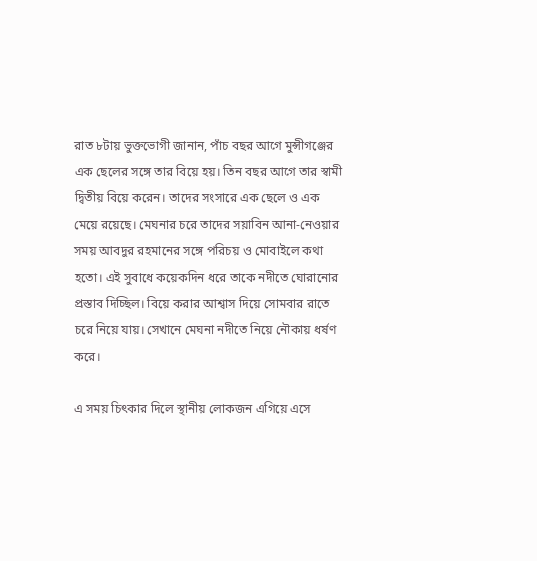রাত ৮টায় ভুক্তভোগী জানান, পাঁচ বছর আগে মুন্সীগঞ্জের এক ছেলের সঙ্গে তার বিয়ে হয়। তিন বছর আগে তার স্বামী দ্বিতীয় বিয়ে করেন। তাদের সংসারে এক ছেলে ও এক মেয়ে রয়েছে। মেঘনার চরে তাদের সয়াবিন আনা-নেওয়ার সময় আবদুর রহমানের সঙ্গে পরিচয় ও মোবাইলে কথা হতো। এই সুবাধে কয়েকদিন ধরে তাকে নদীতে ঘোরানোর প্রস্তাব দিচ্ছিল। বিয়ে করার আশ্বাস দিয়ে সোমবার রাতে চরে নিয়ে যায়। সেখানে মেঘনা নদীতে নিয়ে নৌকায় ধর্ষণ করে।

এ সময় চিৎকার দিলে স্থানীয় লোকজন এগিয়ে এসে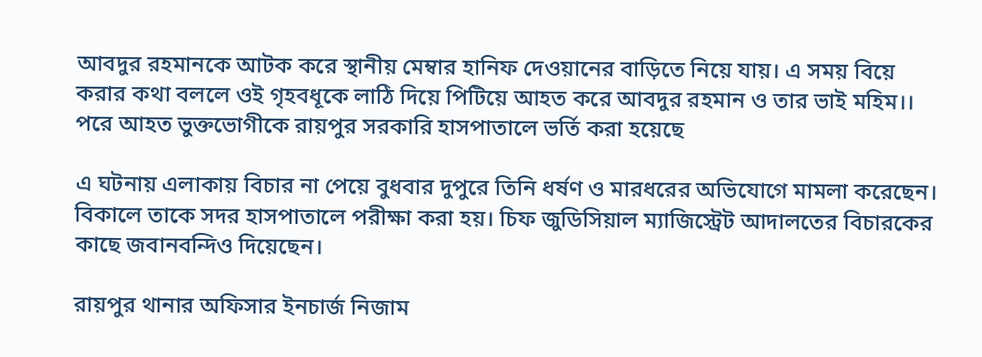আবদুর রহমানকে আটক করে স্থানীয় মেম্বার হানিফ দেওয়ানের বাড়িতে নিয়ে যায়। এ সময় বিয়ে করার কথা বললে ওই গৃহবধূকে লাঠি দিয়ে পিটিয়ে আহত করে আবদুর রহমান ও তার ভাই মহিম।। পরে আহত ভুক্তভোগীকে রায়পুর সরকারি হাসপাতালে ভর্তি করা হয়েছে

এ ঘটনায় এলাকায় বিচার না পেয়ে বুধবার দুপুরে তিনি ধর্ষণ ও মারধরের অভিযোগে মামলা করেছেন। বিকালে তাকে সদর হাসপাতালে পরীক্ষা করা হয়। চিফ জুডিসিয়াল ম্যাজিস্ট্রেট আদালতের বিচারকের কাছে জবানবন্দিও দিয়েছেন।

রায়পুর থানার অফিসার ইনচার্জ নিজাম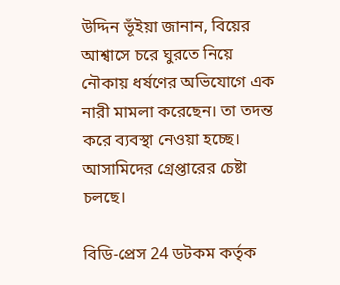উদ্দিন ভূঁইয়া জানান, বিয়ের আশ্বাসে চরে ঘুরতে নিয়ে নৌকায় ধর্ষণের অভিযোগে এক নারী মামলা করেছেন। তা তদন্ত করে ব্যবস্থা নেওয়া হচ্ছে। আসামিদের গ্রেপ্তারের চেষ্টা চলছে।

বিডি-প্রেস 24 ডটকম কর্তৃক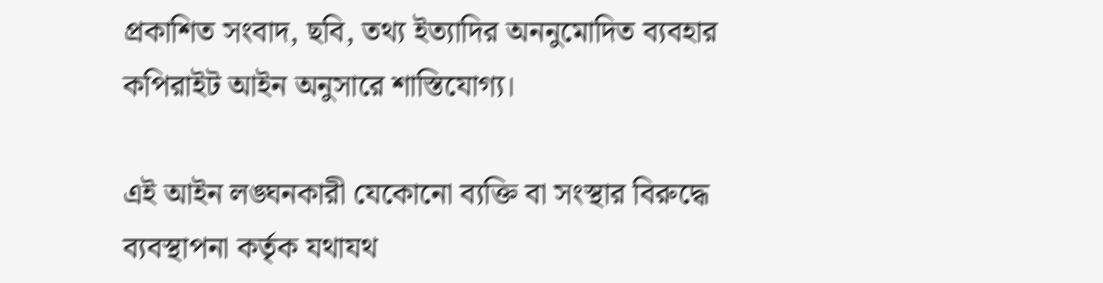প্রকাশিত সংবাদ, ছবি, তথ্য ইত্যাদির অননুমোদিত ব্যবহার কপিরাইট আইন অনুসারে শাস্তিযোগ্য।

এই আইন লঙ্ঘনকারী যেকোনো ব্যক্তি বা সংস্থার বিরুদ্ধে ব্যবস্থাপনা কর্তৃক যথাযথ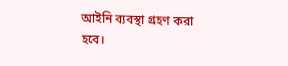আইনি ব্যবস্থা গ্রহণ করা হবে।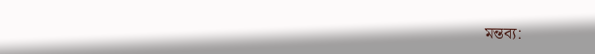মন্তব্য: